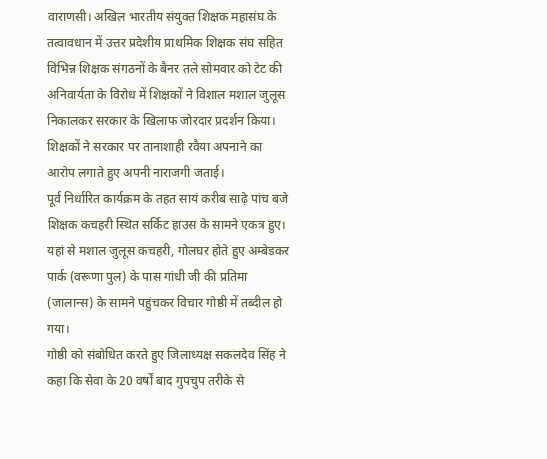वाराणसी। अखिल भारतीय संयुक्त शिक्षक महासंघ के तत्वावधान में उत्तर प्रदेशीय प्राथमिक शिक्षक संघ सहित विभिन्न शिक्षक संगठनों के बैनर तले सोमवार को टेट की अनिवार्यता के विरोध में शिक्षकों ने विशाल मशाल जुलूस निकालकर सरकार के खिलाफ जोरदार प्रदर्शन किया। शिक्षकों ने सरकार पर तानाशाही रवैया अपनाने का आरोप लगाते हुए अपनी नाराजगी जताई।
पूर्व निर्धारित कार्यक्रम के तहत सायं करीब साढ़े पांच बजे शिक्षक कचहरी स्थित सर्किट हाउस के सामने एकत्र हुए। यहां से मशाल जुलूस कचहरी, गोलघर होते हुए अम्बेडकर पार्क (वरूणा पुल) के पास गांधी जी की प्रतिमा (जालान्स) के सामने पहुंचकर विचार गोष्ठी में तब्दील हो गया।
गोष्ठी को संबोधित करते हुए जिलाध्यक्ष सकलदेव सिंह ने कहा कि सेवा के 20 वर्षों बाद गुपचुप तरीके से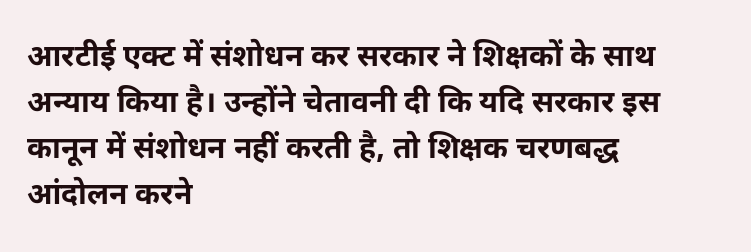आरटीई एक्ट में संशोधन कर सरकार ने शिक्षकों के साथ अन्याय किया है। उन्होंने चेतावनी दी कि यदि सरकार इस कानून में संशोधन नहीं करती है, तो शिक्षक चरणबद्ध आंदोलन करने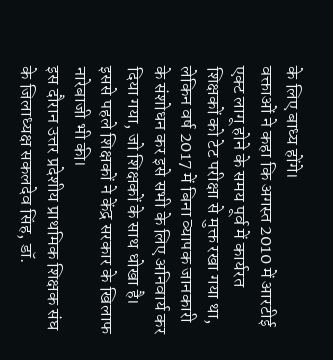के लिए बाध्य होंगे।
वक्ताओं ने कहा कि अगस्त 2010 में आरटीई एक्ट लागू होने के समय पूर्व में कार्यरत शिक्षकों को टेट परीक्षा से मुक्त रखा गया था, लेकिन वर्ष 2017 में बिना व्यापक जानकारी के संशोधन कर इसे सभी के लिए अनिवार्य कर दिया गया, जो शिक्षकों के साथ धोखा है। इससे पहले शिक्षकों ने केंद्र सरकार के खिलाफ नारेबाजी भी की।
इस दौरान उत्तर प्रदेशीय प्राथमिक शिक्षक संघ के जिलाध्यक्ष सकलदेव सिंह, डॉ.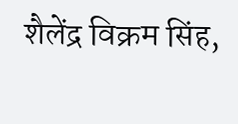शैलेंद्र विक्रम सिंह,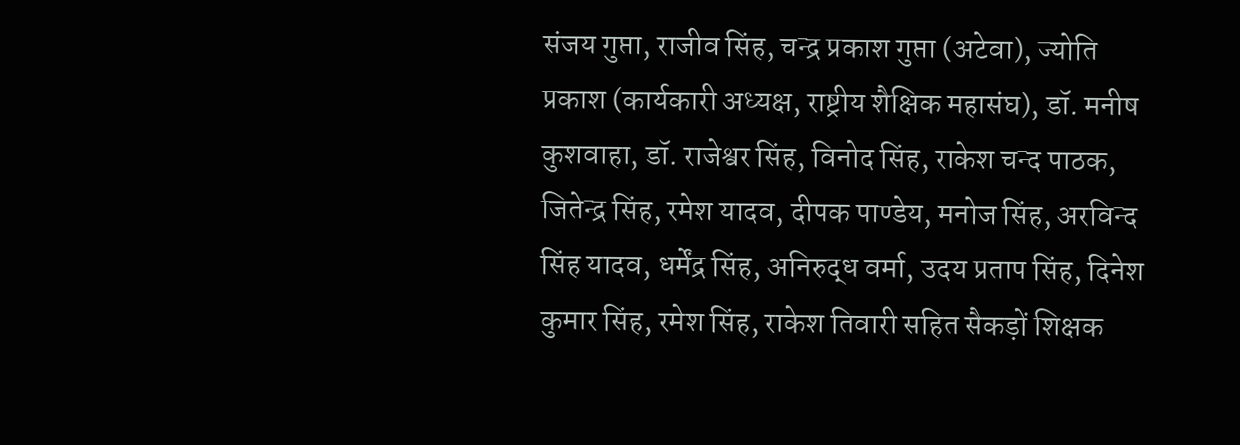संजय गुप्ता, राजीव सिंह, चन्द्र प्रकाश गुप्ता (अटेवा), ज्योति प्रकाश (कार्यकारी अध्यक्ष, राष्ट्रीय शैक्षिक महासंघ), डॉ. मनीष कुशवाहा, डॉ. राजेश्वर सिंह, विनोद सिंह, राकेश चन्द पाठक, जितेन्द्र सिंह, रमेश यादव, दीपक पाण्डेय, मनोज सिंह, अरविन्द सिंह यादव, धर्मेंद्र सिंह, अनिरुद्ध वर्मा, उदय प्रताप सिंह, दिनेश कुमार सिंह, रमेश सिंह, राकेश तिवारी सहित सैकड़ों शिक्षक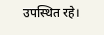उपस्थित रहे।